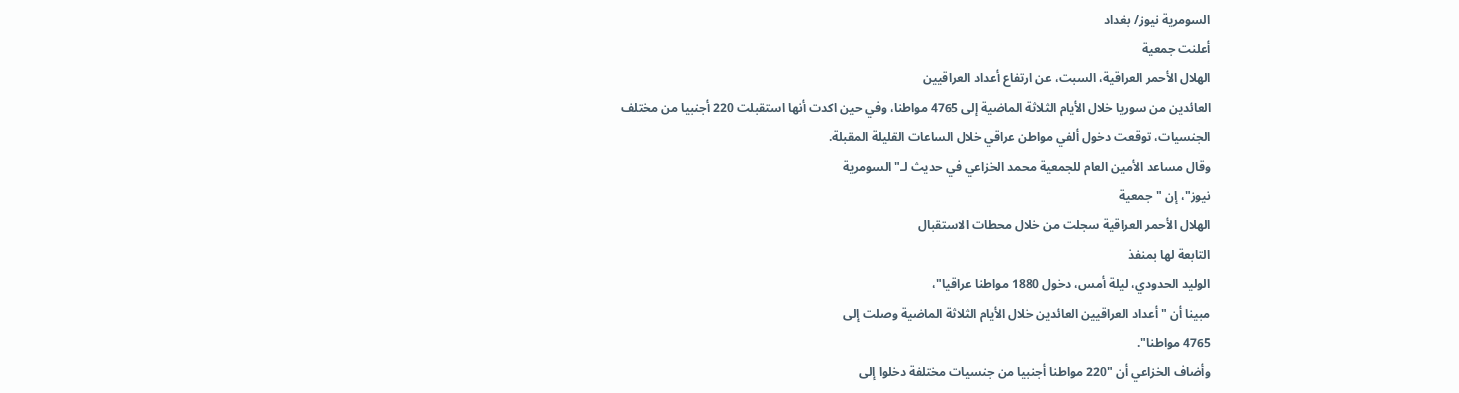السومرية نيوز/ بغداد
أعلنت جمعية
الهلال الأحمر العراقية، السبت، عن ارتفاع أعداد العراقيين
العائدين من سوريا خلال الأيام الثلاثة الماضية إلى 4765 مواطنا، وفي حين اكدت أنها استقبلت 220 أجنبيا من مختلف الجنسيات، توقعت دخول ألفي مواطن عراقي خلال الساعات القليلة المقبلة.
وقال مساعد الأمين العام للجمعية محمد الخزاعي في حديث لـ"السومرية
نيوز"، إن "جمعية
الهلال الأحمر العراقية سجلت من خلال محطات الاستقبال
التابعة لها بمنفذ
الوليد الحدودي، ليلة أمس، دخول 1880 مواطنا عراقيا"،
مبينا أن "أعداد العراقيين العائدين خلال الأيام الثلاثة الماضية وصلت إلى
4765 مواطنا".
وأضاف الخزاعي أن "220 مواطنا أجنبيا من جنسيات مختلفة دخلوا إلى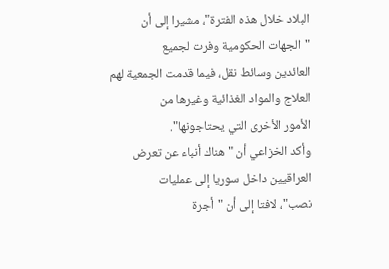البلاد خلال هذه الفترة"، مشيرا إلى أن "الجهات الحكومية وفرت لجميع
العائدين وسائط نقل، فيما قدمت الجمعية لهم العلاج والمواد الغذائية وغيرها من
الأمور الأخرى التي يحتاجونها".
وأكد الخزاعي أن "هناك أنباء عن تعرض العراقيين داخل سوريا إلى عمليات
نصب"، لافتا إلى أن "أجرة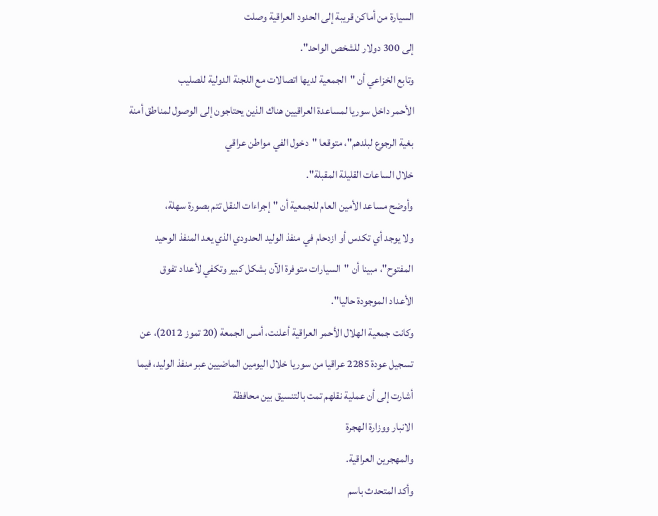السيارة من أماكن قريبة إلى الحدود العراقية وصلت
إلى 300 دولار للشخص الواحد".
وتابع الخزاعي أن "الجمعية لديها اتصالات مع اللجنة الدولية للصليب
الأحمر داخل سوريا لمساعدة العراقيين هناك الذين يحتاجون إلى الوصول لمناطق أمنة
بغية الرجوع لبلدهم"، متوقعا "دخول الفي مواطن عراقي
خلال الساعات القليلة المقبلة".
وأوضح مساعد الأمين العام للجمعية أن "إجراءات النقل تتم بصورة سهلة،
ولا يوجد أي تكدس أو ازدحام في منفذ الوليد الحدودي الذي يعد المنفذ الوحيد
المفتوح"، مبينا أن "السيارات متوفرة الآن بشكل كبير وتكفي لأعداد تفوق
الأعداد الموجودة حاليا".
وكانت جمعية الهلال الأحمر العراقية أعلنت، أمس الجمعة (20 تموز 2012)، عن
تسجيل عودة 2285 عراقيا من سوريا خلال اليومين الماضيين عبر منفذ الوليد، فيما
أشارت إلى أن عملية نقلهم تمت بالتنسيق بين محافظة
الانبار ووزارة الهجرة
والمهجرين العراقية.
وأكد المتحدث باسم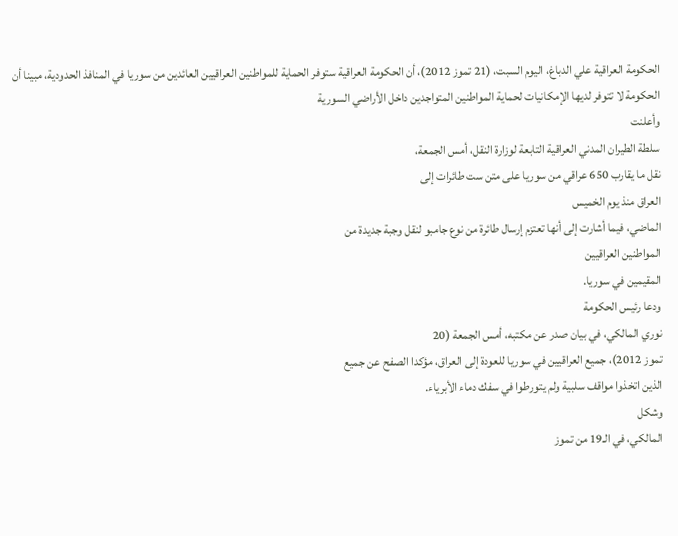الحكومة العراقية علي الدباغ، اليوم السبت، (21 تموز 2012)، أن الحكومة العراقية ستوفر الحماية للمواطنين العراقيين العائدين من سوريا في المنافذ الحدودية، مبينا أن الحكومة لا تتوفر لديها الإمكانيات لحماية المواطنين المتواجدين داخل الأراضي السورية
وأعلنت
سلطة الطيران المدني العراقية التابعة لوزارة النقل، أمس الجمعة،
نقل ما يقارب 650 عراقي من سوريا على متن ست طائرات إلى
العراق منذ يوم الخميس
الماضي، فيما أشارت إلى أنها تعتزم إرسال طائرة من نوع جامبو لنقل وجبة جديدة من
المواطنين العراقيين
المقيمين في سوريا.
ودعا رئيس الحكومة
نوري المالكي، في بيان صدر عن مكتبه، أمس الجمعة (20
تموز 2012)، جميع العراقيين في سوريا للعودة إلى العراق، مؤكدا الصفح عن جميع
الذين اتخذوا مواقف سلبية ولم يتورطوا في سفك دماء الأبرياء.
وشكل
المالكي، في الـ19 من تموز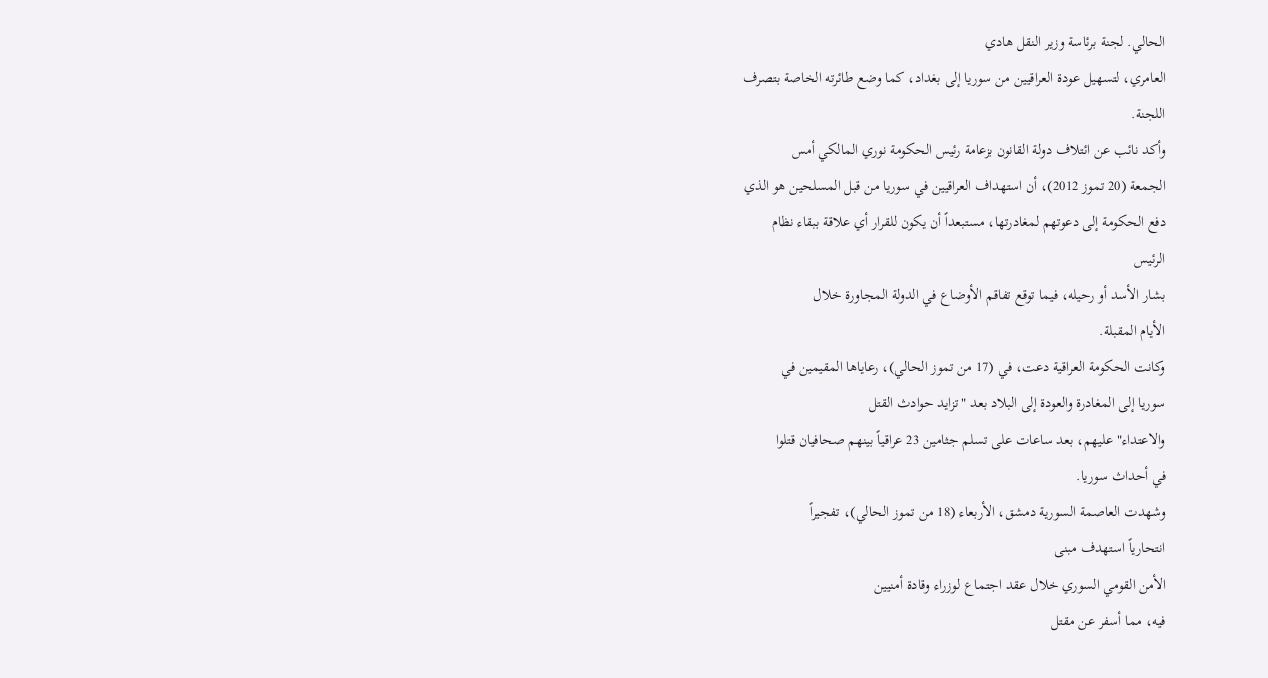الحالي. لجنة برئاسة وزير النقل هادي
العامري، لتسهيل عودة العراقيين من سوريا إلى بغداد، كما وضع طائرته الخاصة بتصرف
اللجنة.
وأكد نائب عن ائتلاف دولة القانون بزعامة رئيس الحكومة نوري المالكي أمس
الجمعة (20 تموز 2012)، أن استهداف العراقيين في سوريا من قبل المسلحين هو الذي
دفع الحكومة إلى دعوتهم لمغادرتها، مستبعداً أن يكون للقرار أي علاقة ببقاء نظام
الرئيس
بشار الأسد أو رحيله، فيما توقع تفاقم الأوضاع في الدولة المجاورة خلال
الأيام المقبلة.
وكانت الحكومة العراقية دعت، في (17 من تموز الحالي)، رعاياها المقيمين في
سوريا إلى المغادرة والعودة إلى البلاد بعد "تزايد حوادث القتل
والاعتداء" عليهم، بعد ساعات على تسلم جثامين 23 عراقياً بينهم صحافيان قتلوا
في أحداث سوريا.
وشهدت العاصمة السورية دمشق، الأربعاء (18 من تموز الحالي)، تفجيراً
انتحارياً استهدف مبنى
الأمن القومي السوري خلال عقد اجتماع لوزراء وقادة أمنيين
فيه، مما أسفر عن مقتل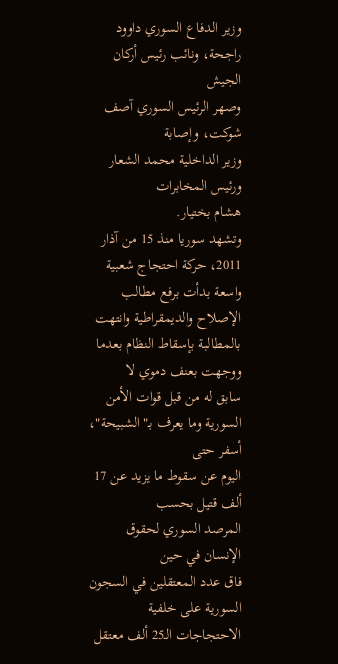وزير الدفاع السوري داوود راجحة، ونائب رئيس أركان الجيش
وصهر الرئيس السوري آصف شوكت، وإصابة
وزير الداخلية محمد الشعار ورئيس المخابرات
هشام بختيار.
وتشهد سوريا منذ 15 من آذار 2011، حركة احتجاج شعبية واسعة بدأت برفع مطالب
الإصلاح والديمقراطية وانتهت بالمطالبة بإسقاط النظام بعدما ووجهت بعنف دموي لا
سابق له من قبل قوات الأمن السورية وما يعرف بـ"الشبيحة"، أسفر حتى
اليوم عن سقوط ما يزيد عن 17 ألف قتيل بحسب
المرصد السوري لحقوق الإنسان في حين
فاق عدد المعتقلين في السجون السورية على خلفية الاحتجاجات الـ25 ألف معتقل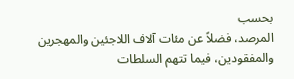بحسب
المرصد، فضلاً عن مئات آلاف اللاجئين والمهجرين والمفقودين، فيما تتهم السلطات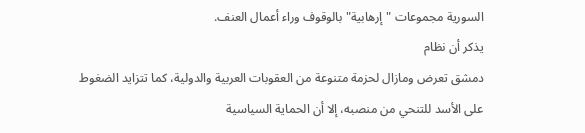السورية مجموعات "إرهابية" بالوقوف وراء أعمال العنف.
يذكر أن نظام
دمشق تعرض ومازال لحزمة متنوعة من العقوبات العربية والدولية، كما تتزايد الضغوط
على الأسد للتنحي من منصبه، إلا أن الحماية السياسية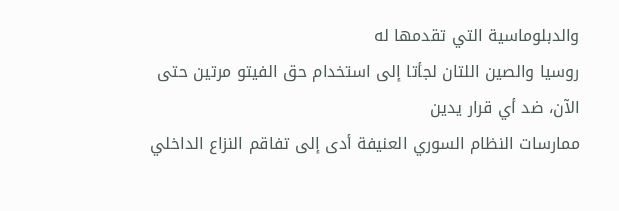والدبلوماسية التي تقدمها له
روسيا والصين اللتان لجأتا إلى استخدام حق الفيتو مرتين حتى الآن، ضد أي قرار يدين
ممارسات النظام السوري العنيفة أدى إلى تفاقم النزاع الداخلي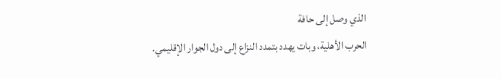الذي وصل إلى حافة
الحرب الأهلية، وبات يهدد بتمدد النزاع إلى دول الجوار الإقليمي.